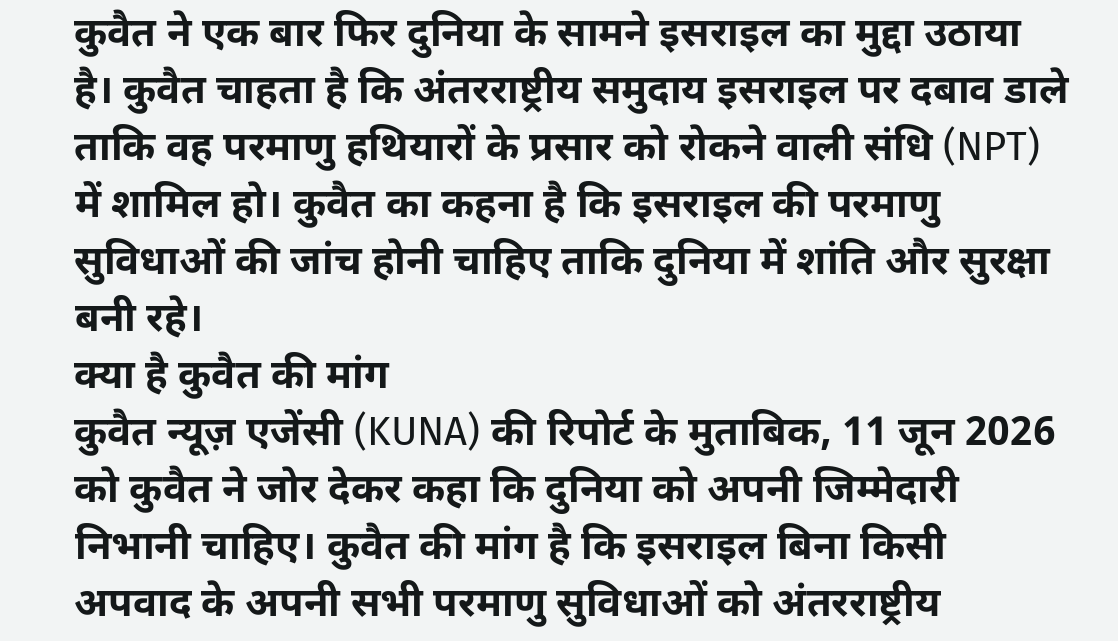कुवैत ने एक बार फिर दुनिया के सामने इसराइल का मुद्दा उठाया है। कुवैत चाहता है कि अंतरराष्ट्रीय समुदाय इसराइल पर दबाव डाले ताकि वह परमाणु हथियारों के प्रसार को रोकने वाली संधि (NPT) में शामिल हो। कुवैत का कहना है कि इसराइल की परमाणु सुविधाओं की जांच होनी चाहिए ताकि दुनिया में शांति और सुरक्षा बनी रहे।
क्या है कुवैत की मांग
कुवैत न्यूज़ एजेंसी (KUNA) की रिपोर्ट के मुताबिक, 11 जून 2026 को कुवैत ने जोर देकर कहा कि दुनिया को अपनी जिम्मेदारी निभानी चाहिए। कुवैत की मांग है कि इसराइल बिना किसी अपवाद के अपनी सभी परमाणु सुविधाओं को अंतरराष्ट्रीय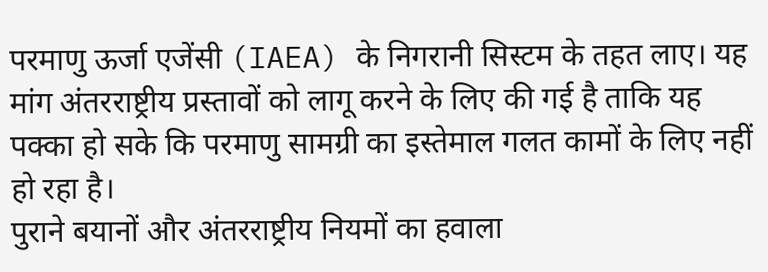परमाणु ऊर्जा एजेंसी (IAEA) के निगरानी सिस्टम के तहत लाए। यह मांग अंतरराष्ट्रीय प्रस्तावों को लागू करने के लिए की गई है ताकि यह पक्का हो सके कि परमाणु सामग्री का इस्तेमाल गलत कामों के लिए नहीं हो रहा है।
पुराने बयानों और अंतरराष्ट्रीय नियमों का हवाला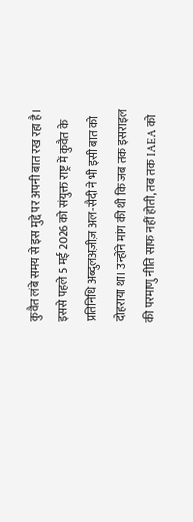कुवैत लंबे समय से इस मुद्दे पर अपनी बात रख रहा है। इससे पहले 5 मई 2026 को संयुक्त राष्ट्र में कुवैत के प्रतिनिधि अब्दुलअज़ीज़ अल-सैदी ने भी इसी बात को दोहराया था। उन्होंने मांग की थी कि जब तक इसराइल की परमाणु नीति साफ नहीं होती, तब तक IAEA को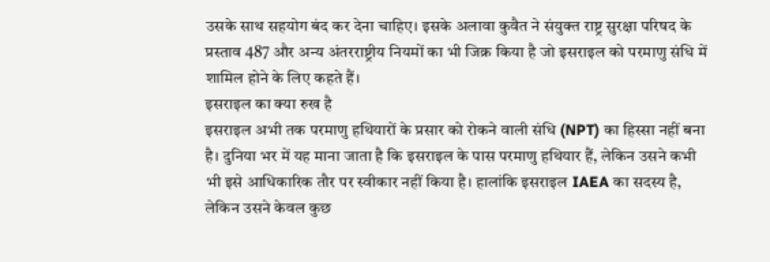उसके साथ सहयोग बंद कर देना चाहिए। इसके अलावा कुवैत ने संयुक्त राष्ट्र सुरक्षा परिषद के प्रस्ताव 487 और अन्य अंतरराष्ट्रीय नियमों का भी जिक्र किया है जो इसराइल को परमाणु संधि में शामिल होने के लिए कहते हैं।
इसराइल का क्या रुख है
इसराइल अभी तक परमाणु हथियारों के प्रसार को रोकने वाली संधि (NPT) का हिस्सा नहीं बना है। दुनिया भर में यह माना जाता है कि इसराइल के पास परमाणु हथियार हैं, लेकिन उसने कभी भी इसे आधिकारिक तौर पर स्वीकार नहीं किया है। हालांकि इसराइल IAEA का सदस्य है, लेकिन उसने केवल कुछ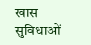खास सुविधाओं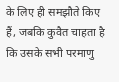के लिए ही समझौते किए हैं, जबकि कुवैत चाहता है कि उसके सभी परमाणु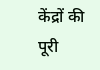केंद्रों की पूरी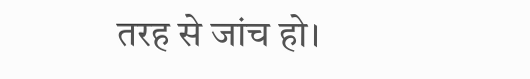तरह से जांच हो।